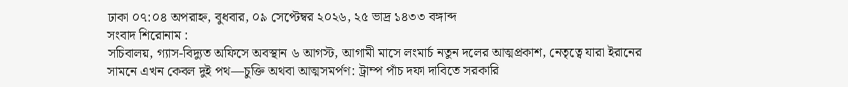ঢাকা ০৭:০৪ অপরাহ্ন, বুধবার, ০৯ সেপ্টেম্বর ২০২৬, ২৫ ভাদ্র ১৪৩৩ বঙ্গাব্দ
সংবাদ শিরোনাম :
সচিবালয়, গ্যাস-বিদ্যুত অফিসে অবস্থান ৬ আগস্ট, আগামী মাসে লংমার্চ নতুন দলের আত্মপ্রকাশ, নেতৃত্বে যারা ইরানের সামনে এখন কেবল দুই পথ—চুক্তি অথবা আত্মসমর্পণ: ট্রাম্প পাঁচ দফা দাবিতে সরকারি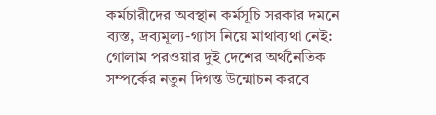কর্মচারীদের অবস্থান কর্মসূচি সরকার দমনে ব্যস্ত, দ্রব্যমূল্য-গ্যাস নিয়ে মাথাব্যথা নেই: গোলাম পরওয়ার দুই দেশের অর্থনৈতিক সম্পর্কের নতুন দিগন্ত উন্মোচন করবে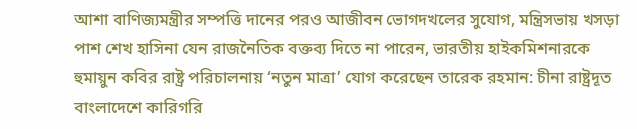আশা বাণিজ্যমন্ত্রীর সম্পত্তি দানের পরও আজীবন ভোগদখলের সুযোগ, মন্ত্রিসভায় খসড়া পাশ শেখ হাসিনা যেন রাজনৈতিক বক্তব্য দিতে না পারেন, ভারতীয় হাইকমিশনারকে হুমায়ুন কবির রাষ্ট্র পরিচালনায় ‘নতুন মাত্রা’ যোগ করেছেন তারেক রহমান: চীনা রাষ্ট্রদূত বাংলাদেশে কারিগরি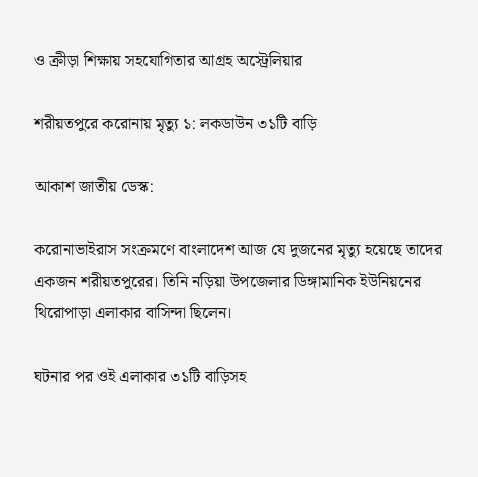ও ক্রীড়া শিক্ষায় সহযোগিতার আগ্রহ অস্ট্রেলিয়ার

শরীয়তপুরে করোনায় মৃত্যু ১: লকডাউন ৩১টি বাড়ি

আকাশ জাতীয় ডেস্ক:

করোনাভাইরাস সংক্রমণে বাংলাদেশ আজ যে দুজনের মৃত্যু হয়েছে তাদের একজন শরীয়তপুরের। তিনি নড়িয়া উপজেলার ডিঙ্গামানিক ইউনিয়নের থিরোপাড়া এলাকার বাসিন্দা ছিলেন।

ঘটনার পর ওই এলাকার ৩১টি বাড়িসহ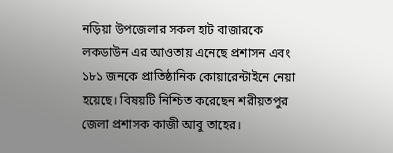নড়িয়া উপজেলার সকল হাট বাজারকে লকডাউন এর আওতায় এনেছে প্রশাসন এবং ১৮১ জনকে প্রাতিষ্ঠানিক কোয়ারেন্টাইনে নেয়া হয়েছে। বিষয়টি নিশ্চিত করেছেন শরীয়তপুর জেলা প্রশাসক কাজী আবু তাহের।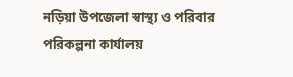নড়িয়া উপজেলা স্বাস্থ্য ও পরিবার পরিকল্পনা কার্যালয়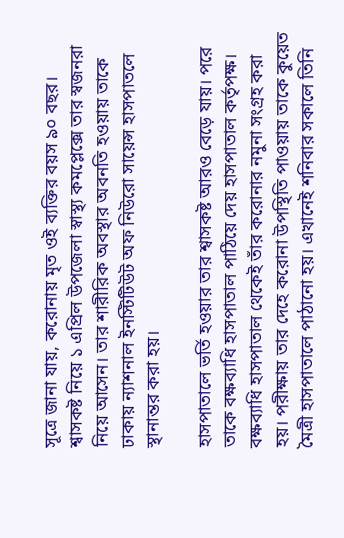সূত্রে জানা যায়, করোনায় মৃত ওই ব্যক্তির বয়স ৯০ বছর। শ্বাসকষ্ট নিয়ে ১ এপ্রিল উপজেলা স্বাস্থ্য কমপ্লেক্সে তার স্বজনরা নিয়ে আসেন। তার শারীরিক অবস্থার অবনতি হওয়ায় তাকে ঢাকায় ন্যাশনাল ইনস্টিটিউট অফ নিউরো সায়েন্স হাসপাতলে স্থানান্তর করা হয়।

হাসপাতালে ভর্তি হওয়ার তার শ্বাসকষ্ট আরও বেড়ে যায়। পরে তাকে বক্ষব্যাধি হাসপাতাল পাঠিয়ে দেয় হাসপাতাল কর্তৃপক্ষ। বক্ষব্যাধি হাসপাতাল থেকেই তাঁর করোনার নমুনা সংগ্রহ করা হয়। পরীক্ষায় তার দেহে করোনা উপস্থিতি পাওয়ায় তাকে কুয়েত মৈত্রী হাসপাতালে পাঠানো হয়। এখানেই শনিবার সকালে তিনি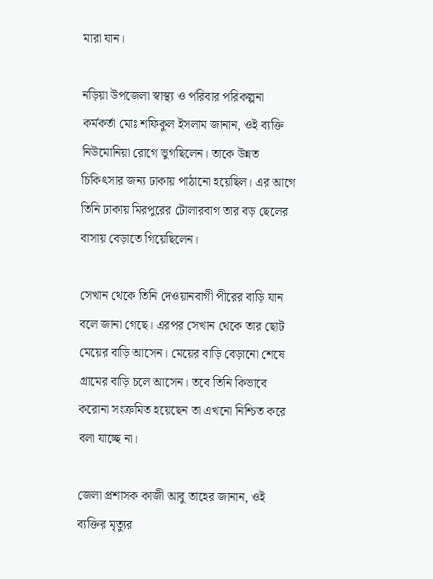মারা যান।

নড়িয়া উপজেলা স্বাস্থ্য ও পরিবার পরিকল্পনা কর্মকর্তা মোঃ শফিকুল ইসলাম জানান, ওই ব্যক্তি নিউমোনিয়া রোগে ভুগছিলেন। তাকে উন্নত চিকিৎসার জন্য ঢাকায় পাঠানো হয়েছিল। এর আগে তিনি ঢাকায় মিরপুরের টোলারবাগ তার‌ বড় ছেলের বাসায় বেড়াতে গিয়েছিলেন।

সেখান থেকে তিনি দেওয়ানবাগী পীরের বাড়ি যান বলে জানা গেছে। এরপর সেখান থেকে তার ছোট মেয়ের বাড়ি আসেন। মেয়ের বাড়ি বেড়ানো শেষে গ্রামের বাড়ি চলে আসেন। তবে তিনি কিভাবে করোনা সংক্রমিত হয়েছেন তা এখনো নিশ্চিত করে বলা যাচ্ছে না।

জেলা প্রশাসক কাজী আবু তাহের জানান, ওই ব্যক্তির মৃত্যুর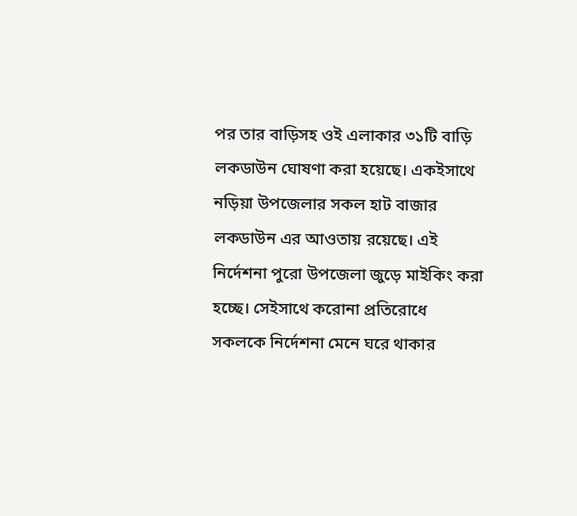পর তার বাড়িসহ ওই এলাকার ৩১টি বাড়ি লকডাউন ঘোষণা করা হয়েছে। একইসাথে নড়িয়া উপজেলার সকল হাট বাজার লকডাউন এর আওতায় রয়েছে। এই নির্দেশনা পুরো উপজেলা জুড়ে মাইকিং করা হচ্ছে। সেইসাথে করোনা প্রতিরোধে সকলকে নির্দেশনা মেনে ঘরে থাকার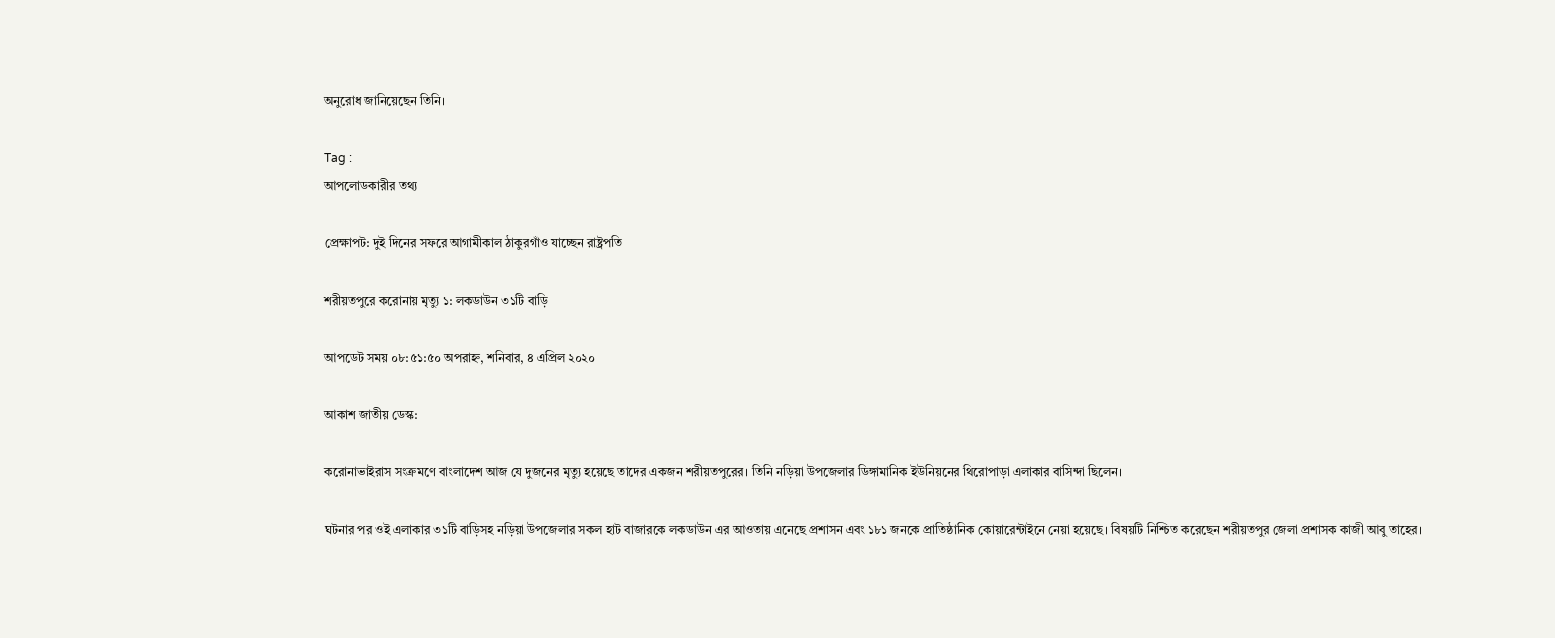অনুরোধ জানিয়েছেন তিনি।

Tag :
আপলোডকারীর তথ্য

প্রেক্ষাপট: দুই দিনের সফরে আগামীকাল ঠাকুরগাঁও যাচ্ছেন রাষ্ট্রপতি

শরীয়তপুরে করোনায় মৃত্যু ১: লকডাউন ৩১টি বাড়ি

আপডেট সময় ০৮:৫১:৫০ অপরাহ্ন, শনিবার, ৪ এপ্রিল ২০২০

আকাশ জাতীয় ডেস্ক:

করোনাভাইরাস সংক্রমণে বাংলাদেশ আজ যে দুজনের মৃত্যু হয়েছে তাদের একজন শরীয়তপুরের। তিনি নড়িয়া উপজেলার ডিঙ্গামানিক ইউনিয়নের থিরোপাড়া এলাকার বাসিন্দা ছিলেন।

ঘটনার পর ওই এলাকার ৩১টি বাড়িসহ নড়িয়া উপজেলার সকল হাট বাজারকে লকডাউন এর আওতায় এনেছে প্রশাসন এবং ১৮১ জনকে প্রাতিষ্ঠানিক কোয়ারেন্টাইনে নেয়া হয়েছে। বিষয়টি নিশ্চিত করেছেন শরীয়তপুর জেলা প্রশাসক কাজী আবু তাহের।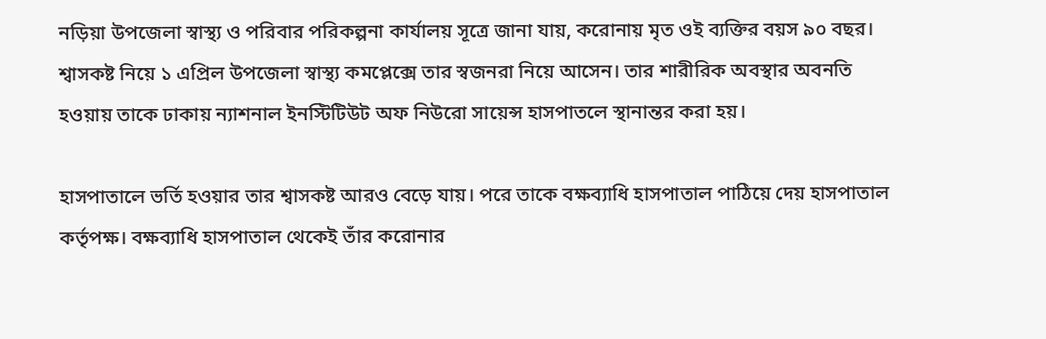নড়িয়া উপজেলা স্বাস্থ্য ও পরিবার পরিকল্পনা কার্যালয় সূত্রে জানা যায়, করোনায় মৃত ওই ব্যক্তির বয়স ৯০ বছর। শ্বাসকষ্ট নিয়ে ১ এপ্রিল উপজেলা স্বাস্থ্য কমপ্লেক্সে তার স্বজনরা নিয়ে আসেন। তার শারীরিক অবস্থার অবনতি হওয়ায় তাকে ঢাকায় ন্যাশনাল ইনস্টিটিউট অফ নিউরো সায়েন্স হাসপাতলে স্থানান্তর করা হয়।

হাসপাতালে ভর্তি হওয়ার তার শ্বাসকষ্ট আরও বেড়ে যায়। পরে তাকে বক্ষব্যাধি হাসপাতাল পাঠিয়ে দেয় হাসপাতাল কর্তৃপক্ষ। বক্ষব্যাধি হাসপাতাল থেকেই তাঁর করোনার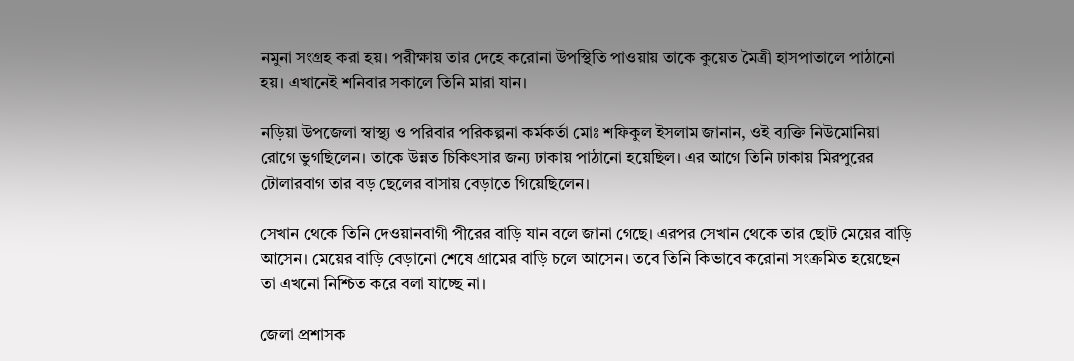নমুনা সংগ্রহ করা হয়। পরীক্ষায় তার দেহে করোনা উপস্থিতি পাওয়ায় তাকে কুয়েত মৈত্রী হাসপাতালে পাঠানো হয়। এখানেই শনিবার সকালে তিনি মারা যান।

নড়িয়া উপজেলা স্বাস্থ্য ও পরিবার পরিকল্পনা কর্মকর্তা মোঃ শফিকুল ইসলাম জানান, ওই ব্যক্তি নিউমোনিয়া রোগে ভুগছিলেন। তাকে উন্নত চিকিৎসার জন্য ঢাকায় পাঠানো হয়েছিল। এর আগে তিনি ঢাকায় মিরপুরের টোলারবাগ তার‌ বড় ছেলের বাসায় বেড়াতে গিয়েছিলেন।

সেখান থেকে তিনি দেওয়ানবাগী পীরের বাড়ি যান বলে জানা গেছে। এরপর সেখান থেকে তার ছোট মেয়ের বাড়ি আসেন। মেয়ের বাড়ি বেড়ানো শেষে গ্রামের বাড়ি চলে আসেন। তবে তিনি কিভাবে করোনা সংক্রমিত হয়েছেন তা এখনো নিশ্চিত করে বলা যাচ্ছে না।

জেলা প্রশাসক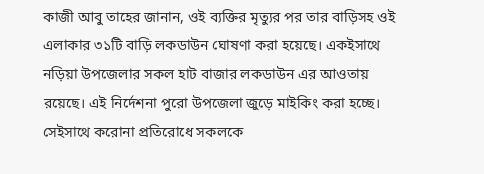কাজী আবু তাহের জানান, ওই ব্যক্তির মৃত্যুর পর তার বাড়িসহ ওই এলাকার ৩১টি বাড়ি লকডাউন ঘোষণা করা হয়েছে। একইসাথে নড়িয়া উপজেলার সকল হাট বাজার লকডাউন এর আওতায় রয়েছে। এই নির্দেশনা পুরো উপজেলা জুড়ে মাইকিং করা হচ্ছে। সেইসাথে করোনা প্রতিরোধে সকলকে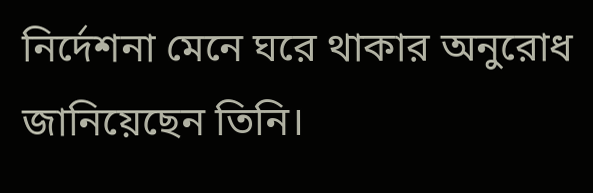নির্দেশনা মেনে ঘরে থাকার অনুরোধ জানিয়েছেন তিনি।